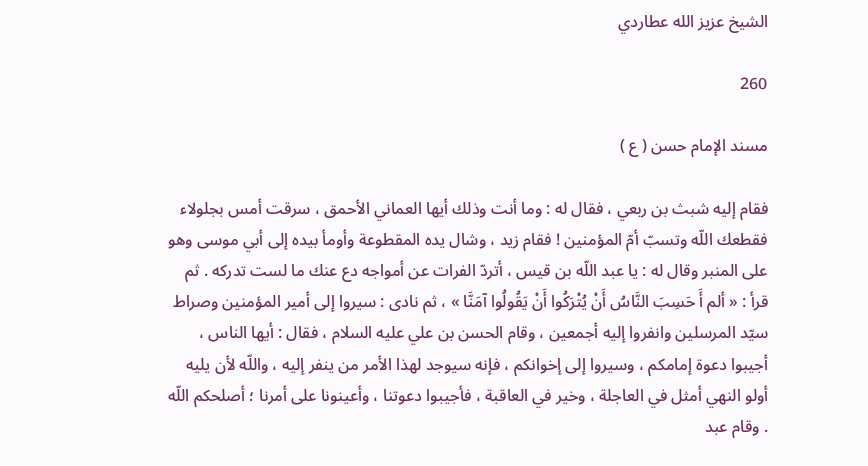الشيخ عزيز الله عطاردي

260

مسند الإمام حسن ( ع )

فقام إليه شبث بن ربعي ، فقال له : وما أنت وذلك أيها العماني الأحمق ، سرقت أمس بجلولاء فقطعك اللّه وتسبّ أمّ المؤمنين ! فقام زيد ، وشال يده المقطوعة وأومأ بيده إلى أبي موسى وهو على المنبر وقال له : يا عبد اللّه بن قيس ، أتردّ الفرات عن أمواجه دع عنك ما لست تدركه . ثم قرأ : « ألم أَ حَسِبَ النَّاسُ أَنْ يُتْرَكُوا أَنْ يَقُولُوا آمَنَّا » ، ثم نادى : سيروا إلى أمير المؤمنين وصراط سيّد المرسلين وانفروا إليه أجمعين ، وقام الحسن بن علي عليه السلام ، فقال : أيها الناس ، أجيبوا دعوة إمامكم ، وسيروا إلى إخوانكم ، فإنه سيوجد لهذا الأمر من ينفر إليه ، واللّه لأن يليه أولو النهي أمثل في العاجلة ، وخير في العاقبة ، فأجيبوا دعوتنا ، وأعينونا على أمرنا ؛ أصلحكم اللّه . وقام عبد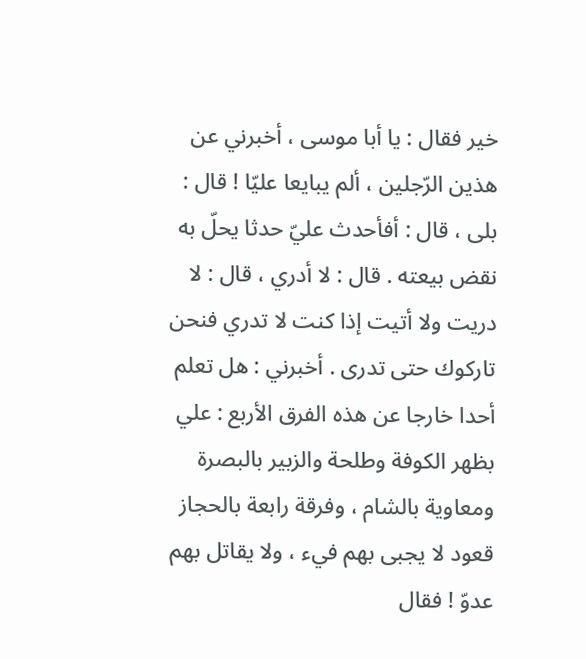خير فقال : يا أبا موسى ، أخبرني عن هذين الرّجلين ، ألم يبايعا عليّا ! قال : بلى ، قال : أفأحدث عليّ حدثا يحلّ به نقض بيعته . قال : لا أدري ، قال : لا دريت ولا أتيت إذا كنت لا تدري فنحن تاركوك حتى تدرى . أخبرني : هل تعلم أحدا خارجا عن هذه الفرق الأربع : علي بظهر الكوفة وطلحة والزبير بالبصرة ومعاوية بالشام ، وفرقة رابعة بالحجاز قعود لا يجبى بهم فيء ، ولا يقاتل بهم عدوّ ! فقال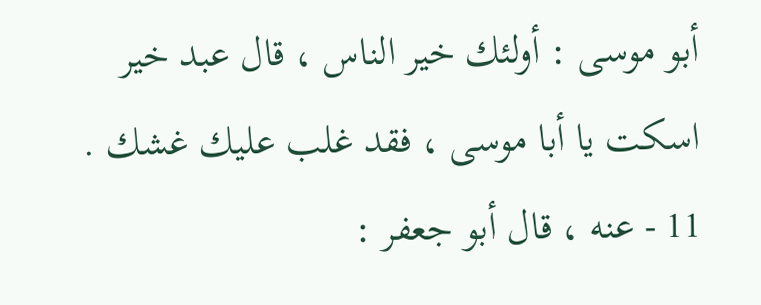أبو موسى : أولئك خير الناس ، قال عبد خير اسكت يا أبا موسى ، فقد غلب عليك غشك . 11 - عنه ، قال أبو جعفر :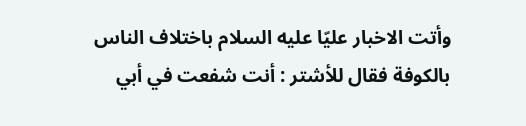وأتت الاخبار عليّا عليه السلام باختلاف الناس بالكوفة فقال للأشتر : أنت شفعت في أبي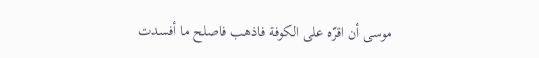موسى أن اقرّه على الكوفة فاذهب فاصلح ما أفسدت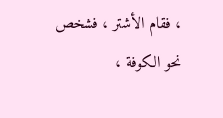، فقام الأشتر ، فشخص نحو الكوفة ،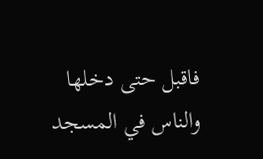فاقبل حتى دخلها والناس في المسجد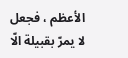الأعظم ، فجعل لا يمرّ بقبيلة الّا